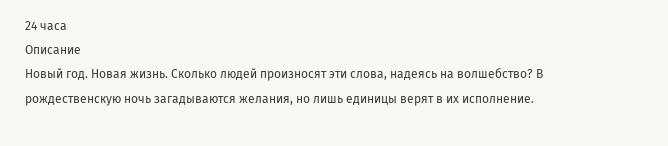24 часа
Описание
Новый год. Новая жизнь. Сколько людей произносят эти слова, надеясь на волшебство? В рождественскую ночь загадываются желания, но лишь единицы верят в их исполнение.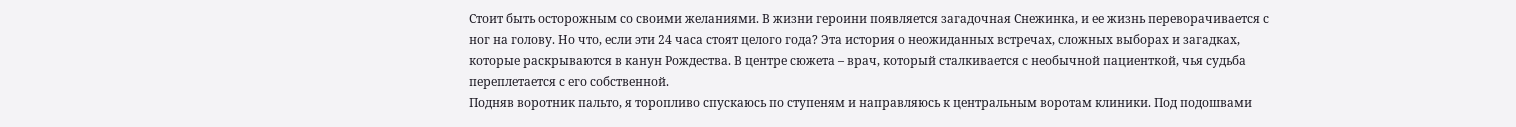Стоит быть осторожным со своими желаниями. В жизни героини появляется загадочная Снежинка, и ее жизнь переворачивается с ног на голову. Но что, если эти 24 часа стоят целого года? Эта история о неожиданных встречах, сложных выборах и загадках, которые раскрываются в канун Рождества. В центре сюжета – врач, который сталкивается с необычной пациенткой, чья судьба переплетается с его собственной.
Подняв воротник пальто, я торопливо спускаюсь по ступеням и направляюсь к центральным воротам клиники. Под подошвами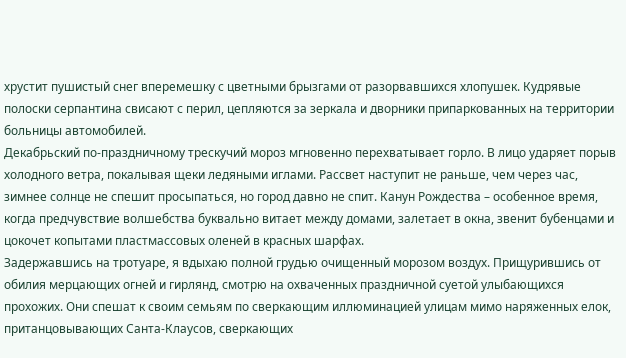хрустит пушистый снег вперемешку с цветными брызгами от разорвавшихся хлопушек. Кудрявые полоски серпантина свисают с перил, цепляются за зеркала и дворники припаркованных на территории больницы автомобилей.
Декабрьский по-праздничному трескучий мороз мгновенно перехватывает горло. В лицо ударяет порыв холодного ветра, покалывая щеки ледяными иглами. Рассвет наступит не раньше, чем через час, зимнее солнце не спешит просыпаться, но город давно не спит. Канун Рождества – особенное время, когда предчувствие волшебства буквально витает между домами, залетает в окна, звенит бубенцами и цокочет копытами пластмассовых оленей в красных шарфах.
Задержавшись на тротуаре, я вдыхаю полной грудью очищенный морозом воздух. Прищурившись от обилия мерцающих огней и гирлянд, смотрю на охваченных праздничной суетой улыбающихся прохожих. Они спешат к своим семьям по сверкающим иллюминацией улицам мимо наряженных елок, пританцовывающих Санта-Клаусов, сверкающих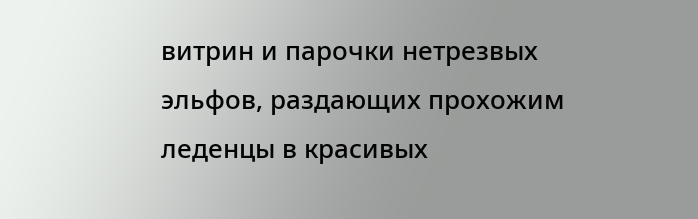витрин и парочки нетрезвых эльфов, раздающих прохожим леденцы в красивых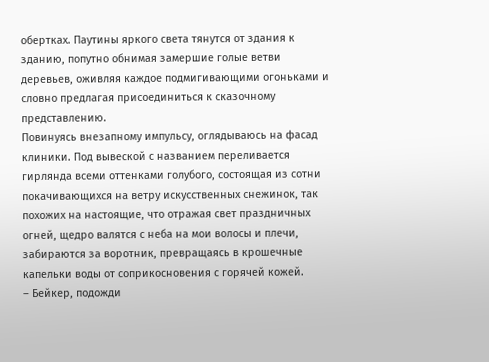обертках. Паутины яркого света тянутся от здания к зданию, попутно обнимая замершие голые ветви деревьев, оживляя каждое подмигивающими огоньками и словно предлагая присоединиться к сказочному представлению.
Повинуясь внезапному импульсу, оглядываюсь на фасад клиники. Под вывеской с названием переливается гирлянда всеми оттенками голубого, состоящая из сотни покачивающихся на ветру искусственных снежинок, так похожих на настоящие, что отражая свет праздничных огней, щедро валятся с неба на мои волосы и плечи, забираются за воротник, превращаясь в крошечные капельки воды от соприкосновения с горячей кожей.
– Бейкер, подожди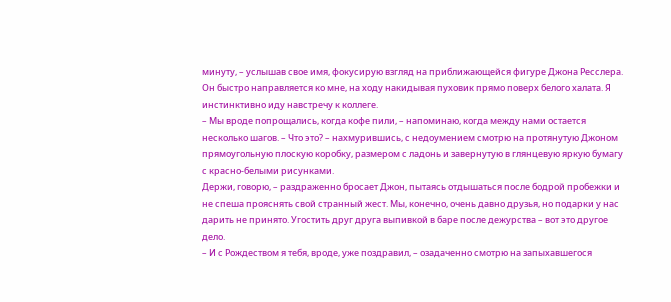минуту, – услышав свое имя, фокусирую взгляд на приближающейся фигуре Джона Ресслера. Он быстро направляется ко мне, на ходу накидывая пуховик прямо поверх белого халата. Я инстинктивно иду навстречу к коллеге.
– Мы вроде попрощались, когда кофе пили, – напоминаю, когда между нами остается несколько шагов. – Что это? – нахмурившись, с недоумением смотрю на протянутую Джоном прямоугольную плоскую коробку, размером с ладонь и завернутую в глянцевую яркую бумагу с красно-белыми рисунками.
Держи, говорю, – раздраженно бросает Джон, пытаясь отдышаться после бодрой пробежки и не спеша прояснять свой странный жест. Мы, конечно, очень давно друзья, но подарки у нас дарить не принято. Угостить друг друга выпивкой в баре после дежурства – вот это другое дело.
– И с Рождеством я тебя, вроде, уже поздравил, – озадаченно смотрю на запыхавшегося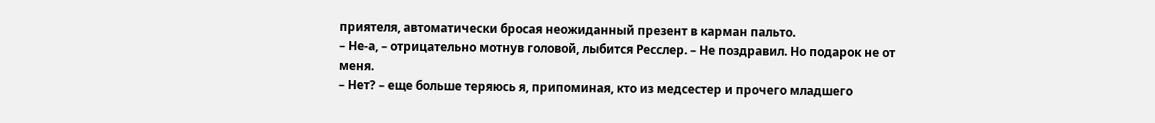приятеля, автоматически бросая неожиданный презент в карман пальто.
– Не-а, – отрицательно мотнув головой, лыбится Ресслер. – Не поздравил. Но подарок не от меня.
– Нет? – еще больше теряюсь я, припоминая, кто из медсестер и прочего младшего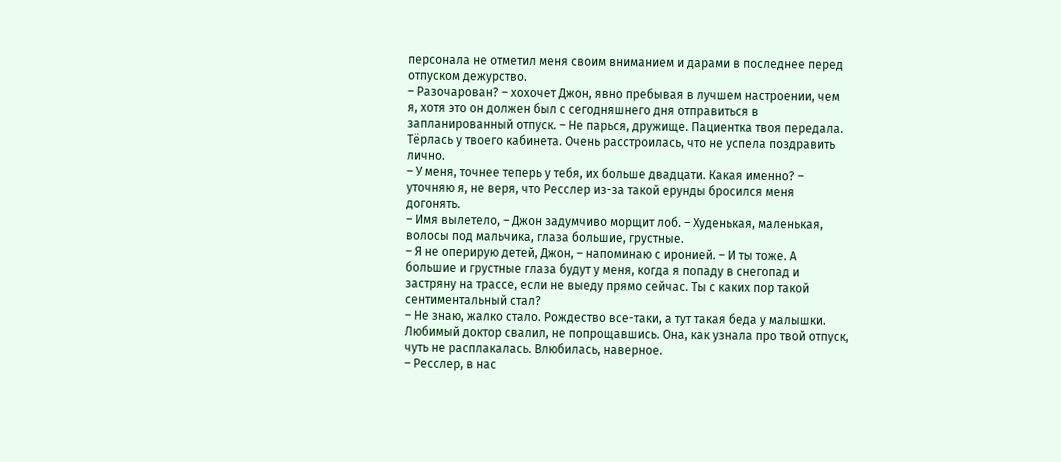персонала не отметил меня своим вниманием и дарами в последнее перед отпуском дежурство.
– Разочарован? – хохочет Джон, явно пребывая в лучшем настроении, чем я, хотя это он должен был с сегодняшнего дня отправиться в запланированный отпуск. – Не парься, дружище. Пациентка твоя передала. Тёрлась у твоего кабинета. Очень расстроилась, что не успела поздравить лично.
– У меня, точнее теперь у тебя, их больше двадцати. Какая именно? – уточняю я, не веря, что Ресслер из-за такой ерунды бросился меня догонять.
– Имя вылетело, – Джон задумчиво морщит лоб. – Худенькая, маленькая, волосы под мальчика, глаза большие, грустные.
– Я не оперирую детей, Джон, – напоминаю с иронией. – И ты тоже. А большие и грустные глаза будут у меня, когда я попаду в снегопад и застряну на трассе, если не выеду прямо сейчас. Ты с каких пор такой сентиментальный стал?
– Не знаю, жалко стало. Рождество все-таки, а тут такая беда у малышки. Любимый доктор свалил, не попрощавшись. Она, как узнала про твой отпуск, чуть не расплакалась. Влюбилась, наверное.
– Ресслер, в нас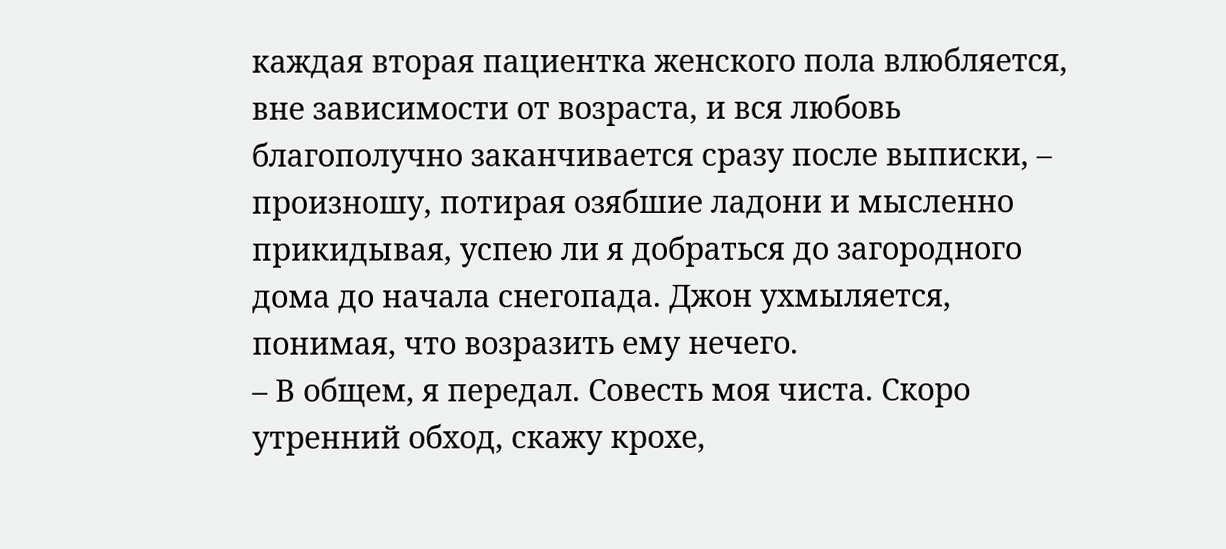каждая вторая пациентка женского пола влюбляется, вне зависимости от возраста, и вся любовь благополучно заканчивается сразу после выписки, – произношу, потирая озябшие ладони и мысленно прикидывая, успею ли я добраться до загородного дома до начала снегопада. Джон ухмыляется, понимая, что возразить ему нечего.
– В общем, я передал. Совесть моя чиста. Скоро утренний обход, скажу крохе,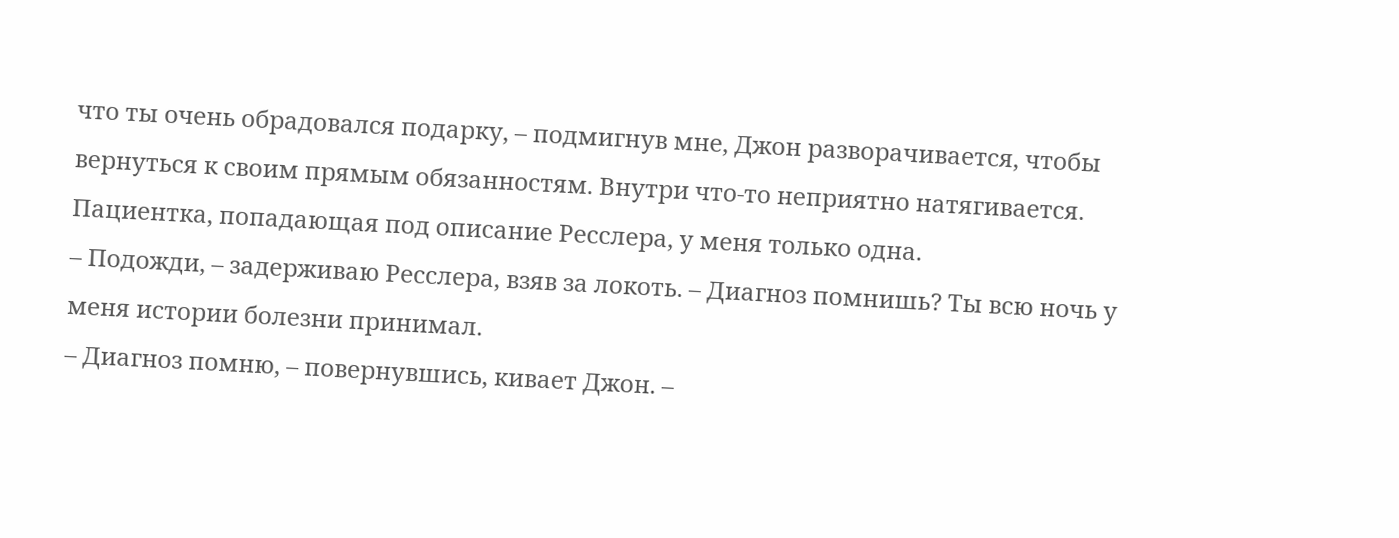что ты очень обрадовался подарку, – подмигнув мне, Джон разворачивается, чтобы вернуться к своим прямым обязанностям. Внутри что-то неприятно натягивается. Пациентка, попадающая под описание Ресслера, у меня только одна.
– Подожди, – задерживаю Ресслера, взяв за локоть. – Диагноз помнишь? Ты всю ночь у меня истории болезни принимал.
– Диагноз помню, – повернувшись, кивает Джон. –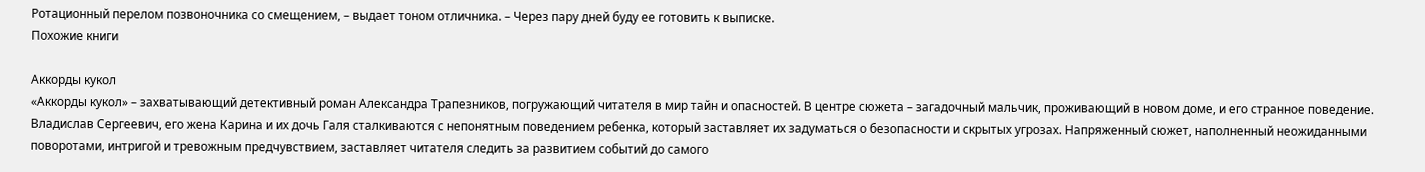Ротационный перелом позвоночника со смещением, – выдает тоном отличника. – Через пару дней буду ее готовить к выписке.
Похожие книги

Аккорды кукол
«Аккорды кукол» – захватывающий детективный роман Александра Трапезников, погружающий читателя в мир тайн и опасностей. В центре сюжета – загадочный мальчик, проживающий в новом доме, и его странное поведение. Владислав Сергеевич, его жена Карина и их дочь Галя сталкиваются с непонятным поведением ребенка, который заставляет их задуматься о безопасности и скрытых угрозах. Напряженный сюжет, наполненный неожиданными поворотами, интригой и тревожным предчувствием, заставляет читателя следить за развитием событий до самого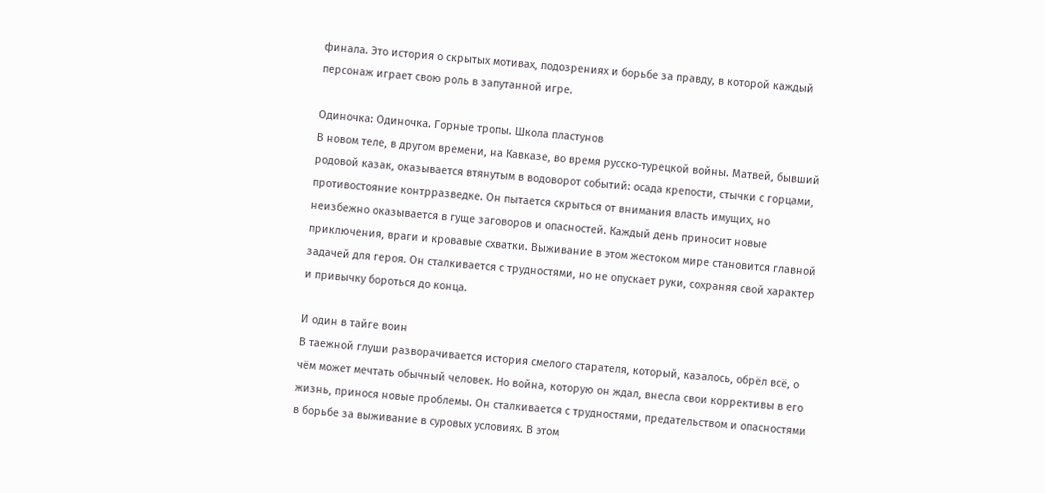финала. Это история о скрытых мотивах, подозрениях и борьбе за правду, в которой каждый персонаж играет свою роль в запутанной игре.

Одиночка: Одиночка. Горные тропы. Школа пластунов
В новом теле, в другом времени, на Кавказе, во время русско-турецкой войны. Матвей, бывший родовой казак, оказывается втянутым в водоворот событий: осада крепости, стычки с горцами, противостояние контрразведке. Он пытается скрыться от внимания власть имущих, но неизбежно оказывается в гуще заговоров и опасностей. Каждый день приносит новые приключения, враги и кровавые схватки. Выживание в этом жестоком мире становится главной задачей для героя. Он сталкивается с трудностями, но не опускает руки, сохраняя свой характер и привычку бороться до конца.

И один в тайге воин
В таежной глуши разворачивается история смелого старателя, который, казалось, обрёл всё, о чём может мечтать обычный человек. Но война, которую он ждал, внесла свои коррективы в его жизнь, принося новые проблемы. Он сталкивается с трудностями, предательством и опасностями в борьбе за выживание в суровых условиях. В этом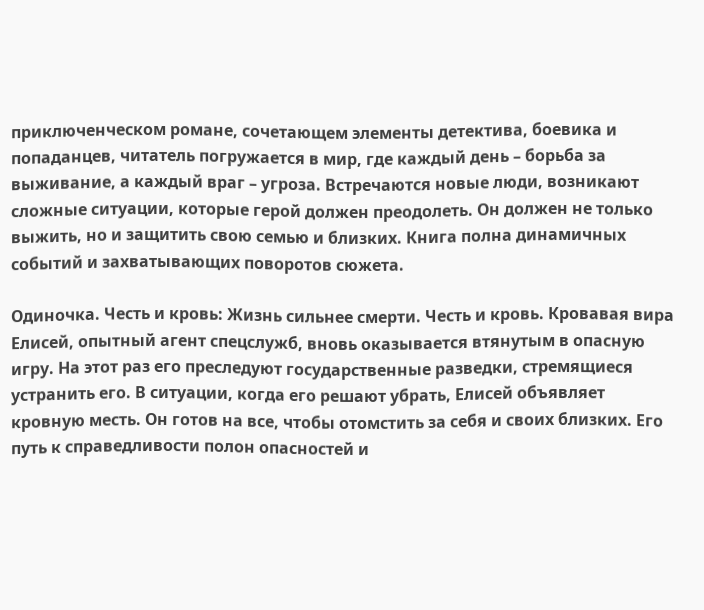приключенческом романе, сочетающем элементы детектива, боевика и попаданцев, читатель погружается в мир, где каждый день – борьба за выживание, а каждый враг – угроза. Встречаются новые люди, возникают сложные ситуации, которые герой должен преодолеть. Он должен не только выжить, но и защитить свою семью и близких. Книга полна динамичных событий и захватывающих поворотов сюжета.

Одиночка. Честь и кровь: Жизнь сильнее смерти. Честь и кровь. Кровавая вира
Елисей, опытный агент спецслужб, вновь оказывается втянутым в опасную игру. На этот раз его преследуют государственные разведки, стремящиеся устранить его. В ситуации, когда его решают убрать, Елисей объявляет кровную месть. Он готов на все, чтобы отомстить за себя и своих близких. Его путь к справедливости полон опасностей и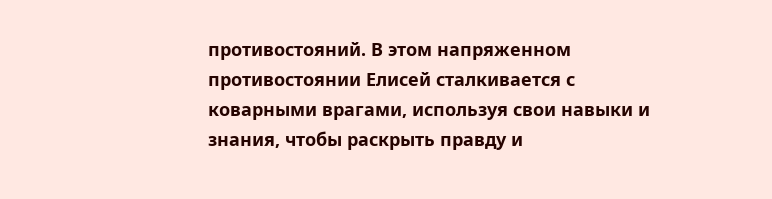противостояний. В этом напряженном противостоянии Елисей сталкивается с коварными врагами, используя свои навыки и знания, чтобы раскрыть правду и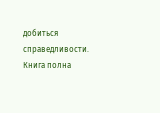добиться справедливости. Книга полна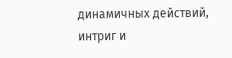динамичных действий, интриг и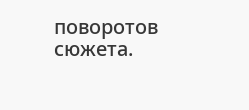поворотов сюжета.